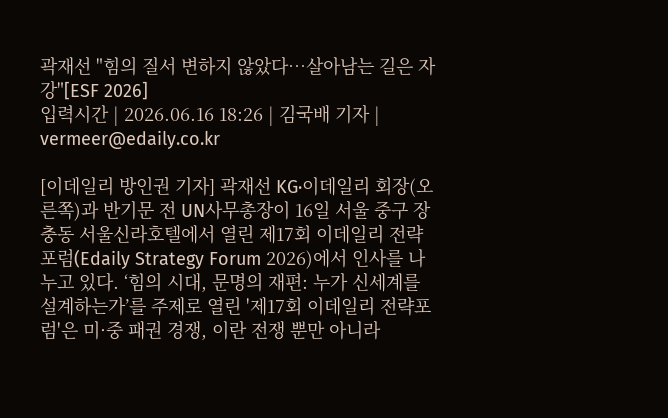곽재선 "힘의 질서 변하지 않았다…살아남는 길은 자강"[ESF 2026]
입력시간 | 2026.06.16 18:26 | 김국배 기자 | vermeer@edaily.co.kr

[이데일리 방인권 기자] 곽재선 KG·이데일리 회장(오른쪽)과 반기문 전 UN사무총장이 16일 서울 중구 장충동 서울신라호텔에서 열린 제17회 이데일리 전략포럼(Edaily Strategy Forum 2026)에서 인사를 나누고 있다. ‘힘의 시대, 문명의 재편: 누가 신세계를 설계하는가’를 주제로 열린 '제17회 이데일리 전략포럼'은 미·중 패권 경쟁, 이란 전쟁 뿐만 아니라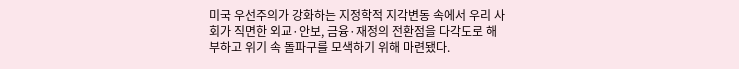미국 우선주의가 강화하는 지정학적 지각변동 속에서 우리 사회가 직면한 외교·안보, 금융·재정의 전환점을 다각도로 해부하고 위기 속 돌파구를 모색하기 위해 마련됐다.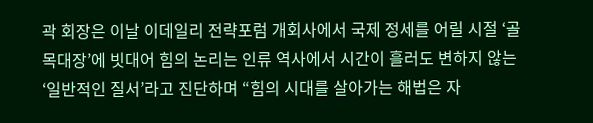곽 회장은 이날 이데일리 전략포럼 개회사에서 국제 정세를 어릴 시절 ‘골목대장’에 빗대어 힘의 논리는 인류 역사에서 시간이 흘러도 변하지 않는 ‘일반적인 질서’라고 진단하며 “힘의 시대를 살아가는 해법은 자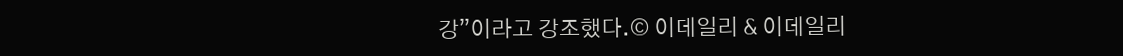강”이라고 강조했다.© 이데일리 & 이데일리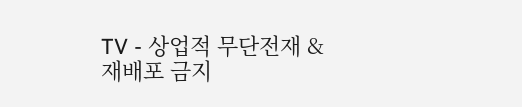TV - 상업적 무단전재 & 재배포 금지